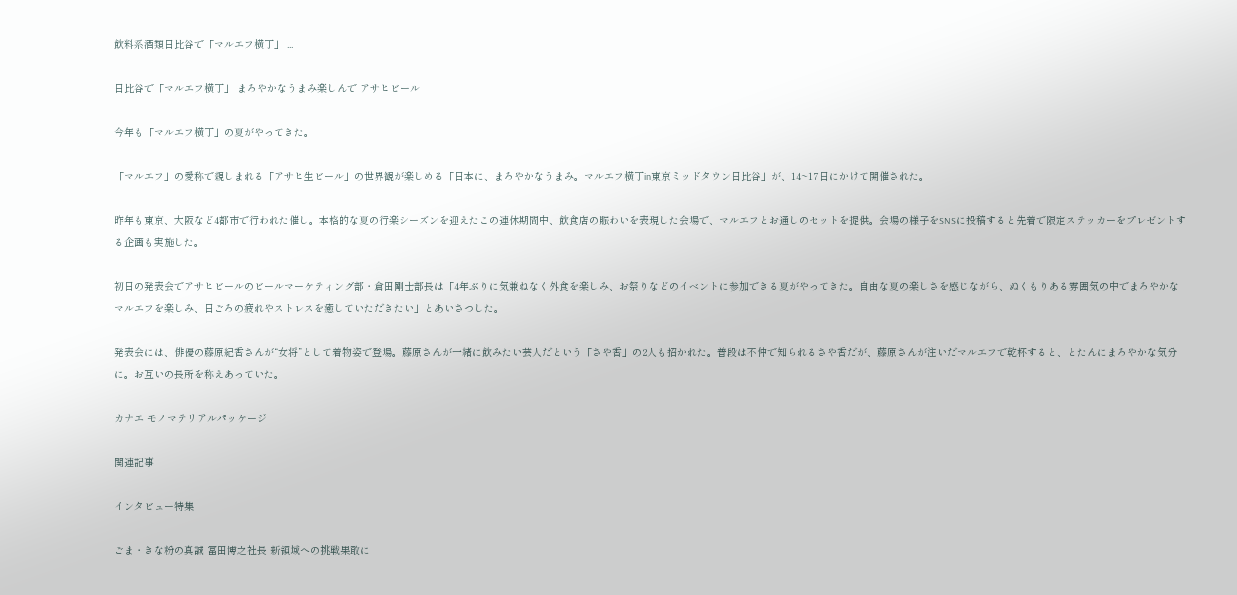飲料系酒類日比谷で「マルエフ横丁」 ...

日比谷で「マルエフ横丁」 まろやかなうまみ楽しんで アサヒビール

今年も「マルエフ横丁」の夏がやってきた。

「マルエフ」の愛称で親しまれる「アサヒ生ビール」の世界観が楽しめる「日本に、まろやかなうまみ。マルエフ横丁in東京ミッドタウン日比谷」が、14~17日にかけて開催された。

昨年も東京、大阪など4都市で行われた催し。本格的な夏の行楽シーズンを迎えたこの連休期間中、飲食店の賑わいを表現した会場で、マルエフとお通しのセットを提供。会場の様子をSNSに投稿すると先着で限定ステッカーをプレゼントする企画も実施した。

初日の発表会でアサヒビールのビールマーケティング部・倉田剛士部長は「4年ぶりに気兼ねなく外食を楽しみ、お祭りなどのイベントに参加できる夏がやってきた。自由な夏の楽しさを感じながら、ぬくもりある雰囲気の中でまろやかなマルエフを楽しみ、日ごろの疲れやストレスを癒していただきたい」とあいさつした。

発表会には、俳優の藤原紀香さんが“女将”として着物姿で登場。藤原さんが一緒に飲みたい芸人だという「さや香」の2人も招かれた。普段は不仲で知られるさや香だが、藤原さんが注いだマルエフで乾杯すると、とたんにまろやかな気分に。お互いの長所を称えあっていた。

カナエ モノマテリアルパッケージ

関連記事

インタビュー特集

ごま・きな粉の真誠 冨田博之社長 新領域への挑戦果敢に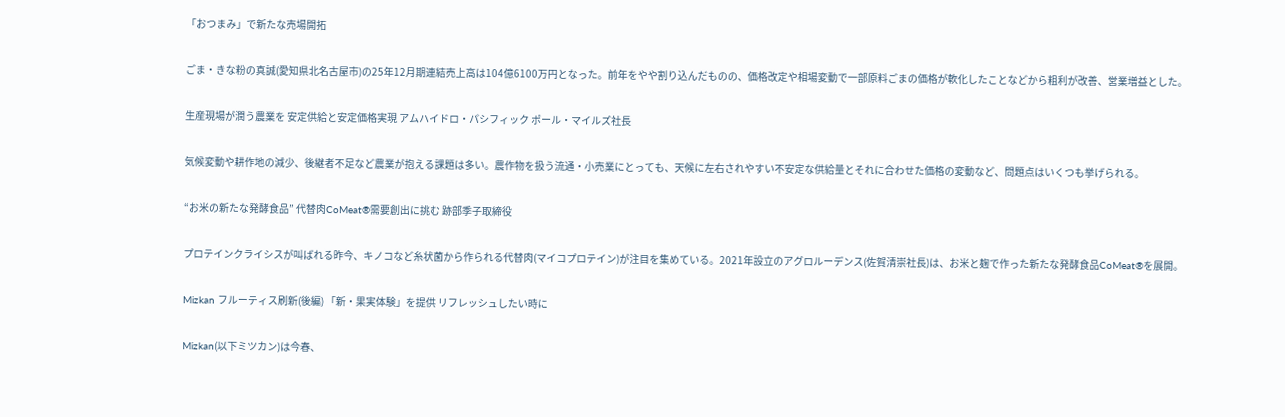「おつまみ」で新たな売場開拓

ごま・きな粉の真誠(愛知県北名古屋市)の25年12月期連結売上高は104億6100万円となった。前年をやや割り込んだものの、価格改定や相場変動で一部原料ごまの価格が軟化したことなどから粗利が改善、営業増益とした。

生産現場が潤う農業を 安定供給と安定価格実現 アムハイドロ・パシフィック ポール・マイルズ社長

気候変動や耕作地の減少、後継者不足など農業が抱える課題は多い。農作物を扱う流通・小売業にとっても、天候に左右されやすい不安定な供給量とそれに合わせた価格の変動など、問題点はいくつも挙げられる。

“お米の新たな発酵食品” 代替肉CoMeat®需要創出に挑む 跡部季子取締役

プロテインクライシスが叫ばれる昨今、キノコなど糸状菌から作られる代替肉(マイコプロテイン)が注目を集めている。2021年設立のアグロルーデンス(佐賀清崇社長)は、お米と麹で作った新たな発酵食品CoMeat®を展開。

Mizkan フルーティス刷新(後編) 「新・果実体験」を提供 リフレッシュしたい時に

Mizkan(以下ミツカン)は今春、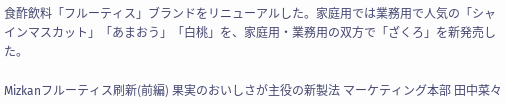食酢飲料「フルーティス」ブランドをリニューアルした。家庭用では業務用で人気の「シャインマスカット」「あまおう」「白桃」を、家庭用・業務用の双方で「ざくろ」を新発売した。

Mizkanフルーティス刷新(前編) 果実のおいしさが主役の新製法 マーケティング本部 田中菜々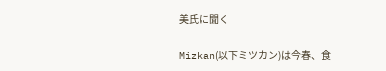美氏に聞く

Mizkan(以下ミツカン)は今春、食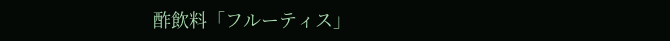酢飲料「フルーティス」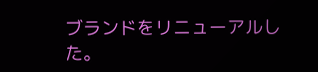ブランドをリニューアルした。